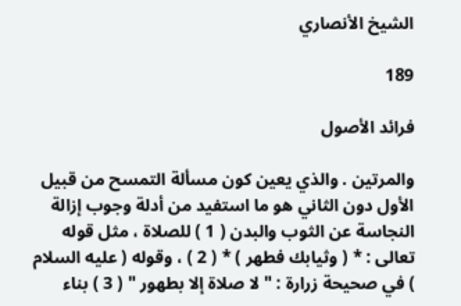الشيخ الأنصاري

189

فرائد الأصول

والمرتين . والذي يعين كون مسألة التمسح من قبيل الأول دون الثاني هو ما استفيد من أدلة وجوب إزالة النجاسة عن الثوب والبدن ( 1 ) للصلاة ، مثل قوله تعالى : * ( وثيابك فطهر ) * ( 2 ) ، وقوله ( عليه السلام ) في صحيحة زرارة : " لا صلاة إلا بطهور " ( 3 ) بناء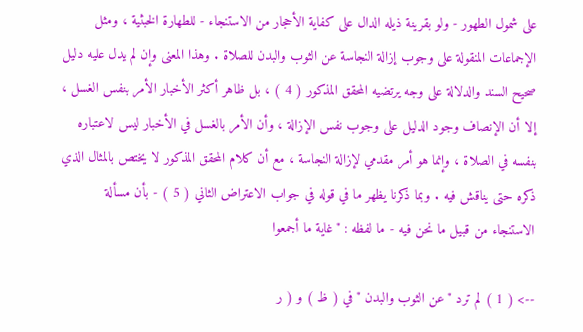على شمول الطهور - ولو بقرينة ذيله الدال على كفاية الأحجار من الاستنجاء - للطهارة الخبثية ، ومثل الإجماعات المنقولة على وجوب إزالة النجاسة عن الثوب والبدن للصلاة . وهذا المعنى وإن لم يدل عليه دليل صحيح السند والدلالة على وجه يرتضيه المحقق المذكور ( 4 ) ، بل ظاهر أكثر الأخبار الأمر بنفس الغسل ، إلا أن الإنصاف وجود الدليل على وجوب نفس الإزالة ، وأن الأمر بالغسل في الأخبار ليس لاعتباره بنفسه في الصلاة ، وإنما هو أمر مقدمي لإزالة النجاسة ، مع أن كلام المحقق المذكور لا يختص بالمثال الذي ذكره حتى يناقش فيه . وبما ذكرنا يظهر ما في قوله في جواب الاعتراض الثاني ( 5 ) - بأن مسألة الاستنجاء من قبيل ما نحن فيه - ما لفظه : " غاية ما أجمعوا

--> ( 1 ) لم ترد " عن الثوب والبدن " في ( ظ ) و ( ر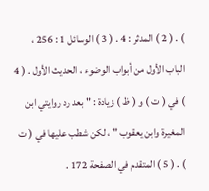) . ( 2 ) المدثر : 4 . ( 3 ) الوسائل 1 : 256 ، الباب الأول من أبواب الوضوء ، الحديث الأول . ( 4 ) في ( ت ) و ( ظ ) زيادة : " بعد رد روايتي ابن المغيرة وابن يعقوب " ، لكن شطب عليها في ( ت ) . ( 5 ) المتقدم في الصفحة 172 .